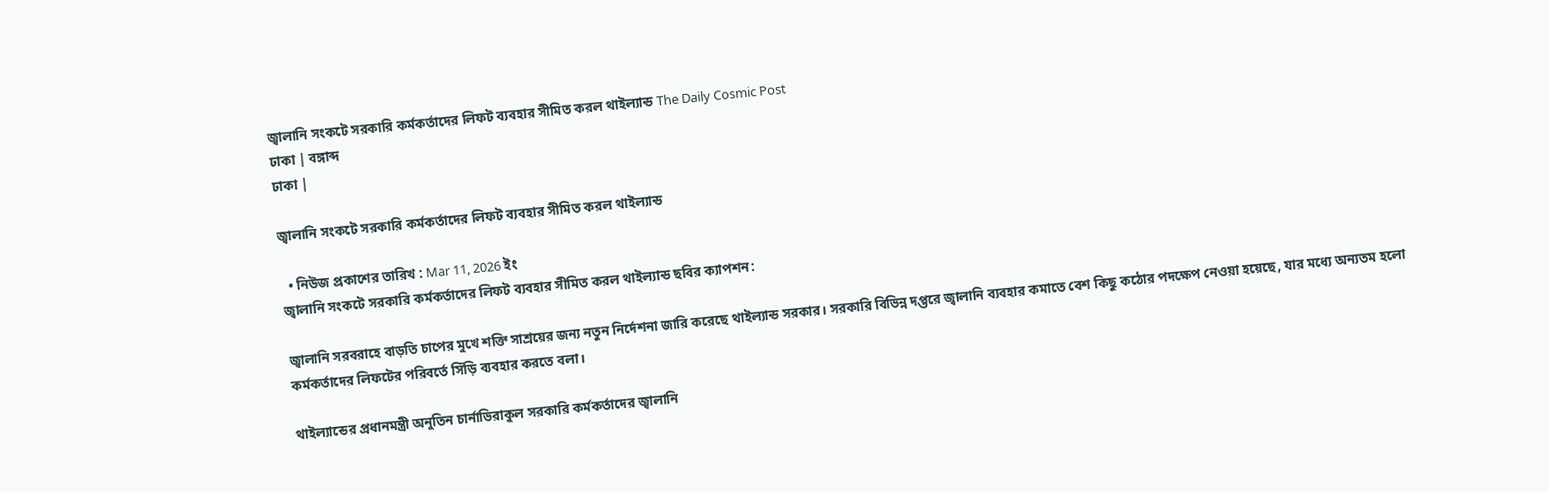জ্বালানি সংকটে সরকারি কর্মকর্তাদের লিফট ব্যবহার সীমিত করল থাইল্যান্ড The Daily Cosmic Post
ঢাকা | বঙ্গাব্দ
ঢাকা |

জ্বালানি সংকটে সরকারি কর্মকর্তাদের লিফট ব্যবহার সীমিত করল থাইল্যান্ড

  • নিউজ প্রকাশের তারিখ : Mar 11, 2026 ইং
জ্বালানি সংকটে সরকারি কর্মকর্তাদের লিফট ব্যবহার সীমিত করল থাইল্যান্ড ছবির ক্যাপশন:

জ্বালানি সরবরাহে বাড়তি চাপের মুখে শক্তি সাশ্রয়ের জন্য নতুন নির্দেশনা জারি করেছে থাইল্যান্ড সরকার। সরকারি বিভিন্ন দপ্তরে জ্বালানি ব্যবহার কমাতে বেশ কিছু কঠোর পদক্ষেপ নেওয়া হয়েছে, যার মধ্যে অন্যতম হলো কর্মকর্তাদের লিফটের পরিবর্তে সিঁড়ি ব্যবহার করতে বলা।

থাইল্যান্ডের প্রধানমন্ত্রী অনুতিন চার্নাভিরাকুল সরকারি কর্মকর্তাদের জ্বালানি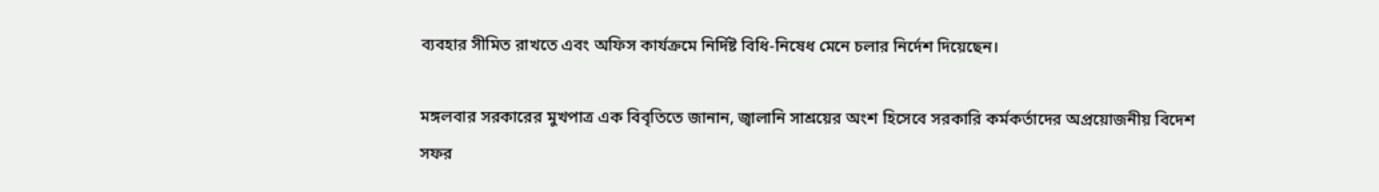ব্যবহার সীমিত রাখতে এবং অফিস কার্যক্রমে নির্দিষ্ট বিধি-নিষেধ মেনে চলার নির্দেশ দিয়েছেন।

মঙ্গলবার সরকারের মুখপাত্র এক বিবৃতিতে জানান, জ্বালানি সাশ্রয়ের অংশ হিসেবে সরকারি কর্মকর্তাদের অপ্রয়োজনীয় বিদেশ সফর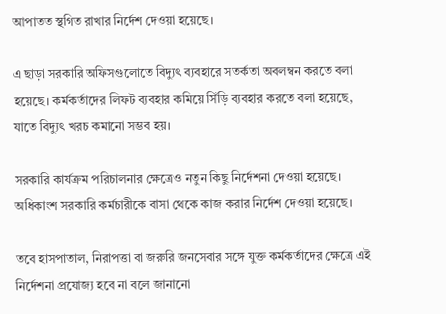আপাতত স্থগিত রাখার নির্দেশ দেওয়া হয়েছে।

এ ছাড়া সরকারি অফিসগুলোতে বিদ্যুৎ ব্যবহারে সতর্কতা অবলম্বন করতে বলা হয়েছে। কর্মকর্তাদের লিফট ব্যবহার কমিয়ে সিঁড়ি ব্যবহার করতে বলা হয়েছে, যাতে বিদ্যুৎ খরচ কমানো সম্ভব হয়।

সরকারি কার্যক্রম পরিচালনার ক্ষেত্রেও নতুন কিছু নির্দেশনা দেওয়া হয়েছে। অধিকাংশ সরকারি কর্মচারীকে বাসা থেকে কাজ করার নির্দেশ দেওয়া হয়েছে।

তবে হাসপাতাল, নিরাপত্তা বা জরুরি জনসেবার সঙ্গে যুক্ত কর্মকর্তাদের ক্ষেত্রে এই নির্দেশনা প্রযোজ্য হবে না বলে জানানো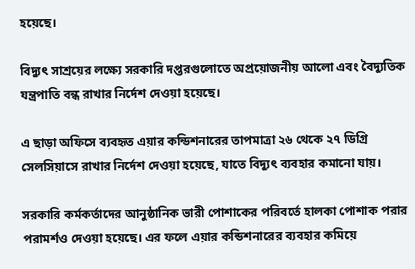হয়েছে।

বিদ্যুৎ সাশ্রয়ের লক্ষ্যে সরকারি দপ্তরগুলোতে অপ্রয়োজনীয় আলো এবং বৈদ্যুতিক যন্ত্রপাতি বন্ধ রাখার নির্দেশ দেওয়া হয়েছে।

এ ছাড়া অফিসে ব্যবহৃত এয়ার কন্ডিশনারের তাপমাত্রা ২৬ থেকে ২৭ ডিগ্রি সেলসিয়াসে রাখার নির্দেশ দেওয়া হয়েছে, যাতে বিদ্যুৎ ব্যবহার কমানো যায়।

সরকারি কর্মকর্তাদের আনুষ্ঠানিক ভারী পোশাকের পরিবর্তে হালকা পোশাক পরার পরামর্শও দেওয়া হয়েছে। এর ফলে এয়ার কন্ডিশনারের ব্যবহার কমিয়ে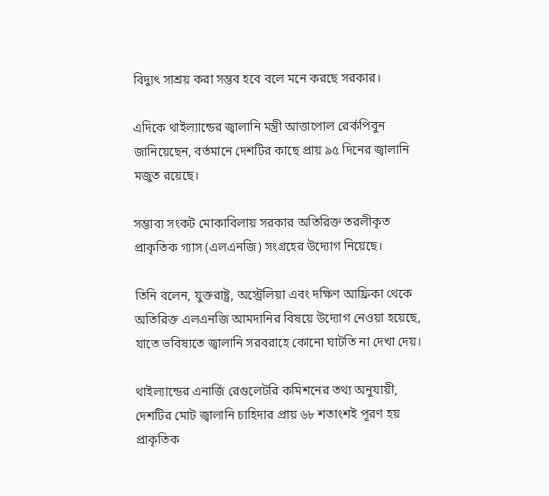বিদ্যুৎ সাশ্রয় করা সম্ভব হবে বলে মনে করছে সরকার।

এদিকে থাইল্যান্ডের জ্বালানি মন্ত্রী আত্তাপোল রের্কপিবুন জানিয়েছেন, বর্তমানে দেশটির কাছে প্রায় ৯৫ দিনের জ্বালানি মজুত রয়েছে।

সম্ভাব্য সংকট মোকাবিলায় সরকার অতিরিক্ত তরলীকৃত প্রাকৃতিক গ্যাস (এলএনজি) সংগ্রহের উদ্যোগ নিয়েছে।

তিনি বলেন, যুক্তরাষ্ট্র, অস্ট্রেলিয়া এবং দক্ষিণ আফ্রিকা থেকে অতিরিক্ত এলএনজি আমদানির বিষয়ে উদ্যোগ নেওয়া হয়েছে, যাতে ভবিষ্যতে জ্বালানি সরবরাহে কোনো ঘাটতি না দেখা দেয়।

থাইল্যান্ডের এনার্জি রেগুলেটরি কমিশনের তথ্য অনুযায়ী, দেশটির মোট জ্বালানি চাহিদার প্রায় ৬৮ শতাংশই পূরণ হয় প্রাকৃতিক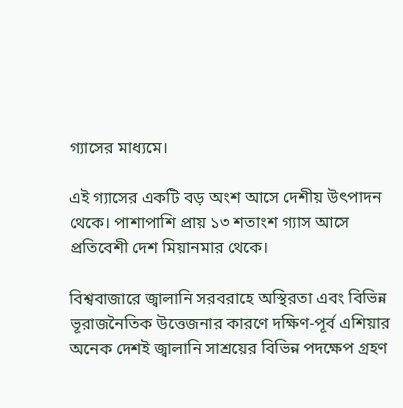গ্যাসের মাধ্যমে।

এই গ্যাসের একটি বড় অংশ আসে দেশীয় উৎপাদন থেকে। পাশাপাশি প্রায় ১৩ শতাংশ গ্যাস আসে প্রতিবেশী দেশ মিয়ানমার থেকে।

বিশ্ববাজারে জ্বালানি সরবরাহে অস্থিরতা এবং বিভিন্ন ভূরাজনৈতিক উত্তেজনার কারণে দক্ষিণ-পূর্ব এশিয়ার অনেক দেশই জ্বালানি সাশ্রয়ের বিভিন্ন পদক্ষেপ গ্রহণ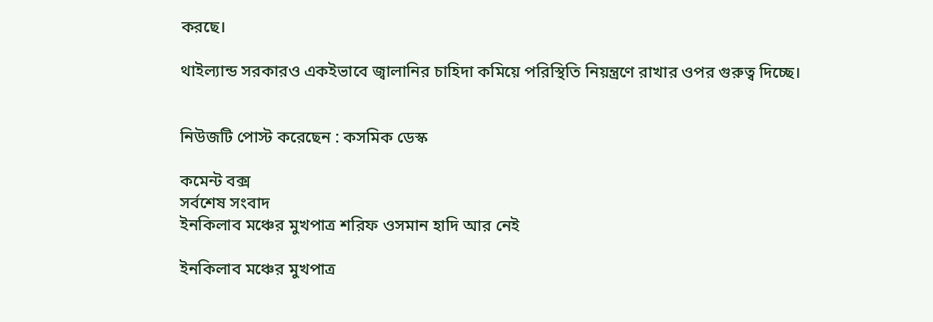করছে।

থাইল্যান্ড সরকারও একইভাবে জ্বালানির চাহিদা কমিয়ে পরিস্থিতি নিয়ন্ত্রণে রাখার ওপর গুরুত্ব দিচ্ছে।


নিউজটি পোস্ট করেছেন : কসমিক ডেস্ক

কমেন্ট বক্স
সর্বশেষ সংবাদ
ইনকিলাব মঞ্চের মুখপাত্র শরিফ ওসমান হাদি আর নেই

ইনকিলাব মঞ্চের মুখপাত্র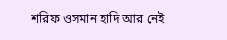শরিফ ওসমান হাদি আর নেই